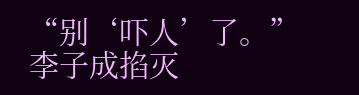“别‘吓人’了。”
李子成掐灭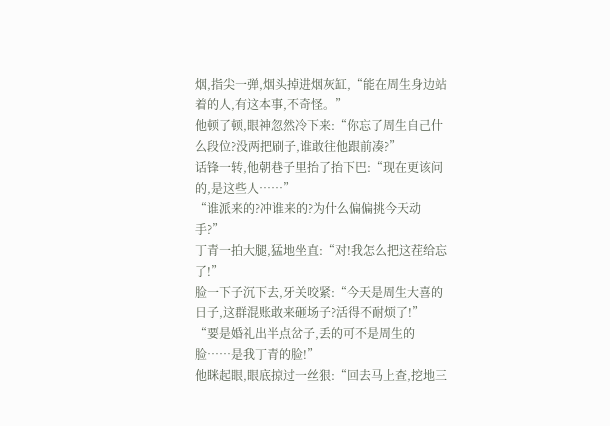烟,指尖一弹,烟头掉进烟灰缸,“能在周生身边站着的人,有这本事,不奇怪。”
他顿了顿,眼神忽然冷下来:“你忘了周生自己什么段位?没两把刷子,谁敢往他跟前凑?”
话锋一转,他朝巷子里抬了抬下巴:“现在更该问的,是这些人……”
“谁派来的?冲谁来的?为什么偏偏挑今天动手?”
丁青一拍大腿,猛地坐直:“对!我怎么把这茬给忘了!”
脸一下子沉下去,牙关咬紧:“今天是周生大喜的日子,这群混账敢来砸场子?活得不耐烦了!”
“要是婚礼出半点岔子,丢的可不是周生的脸……是我丁青的脸!”
他眯起眼,眼底掠过一丝狠:“回去马上查,挖地三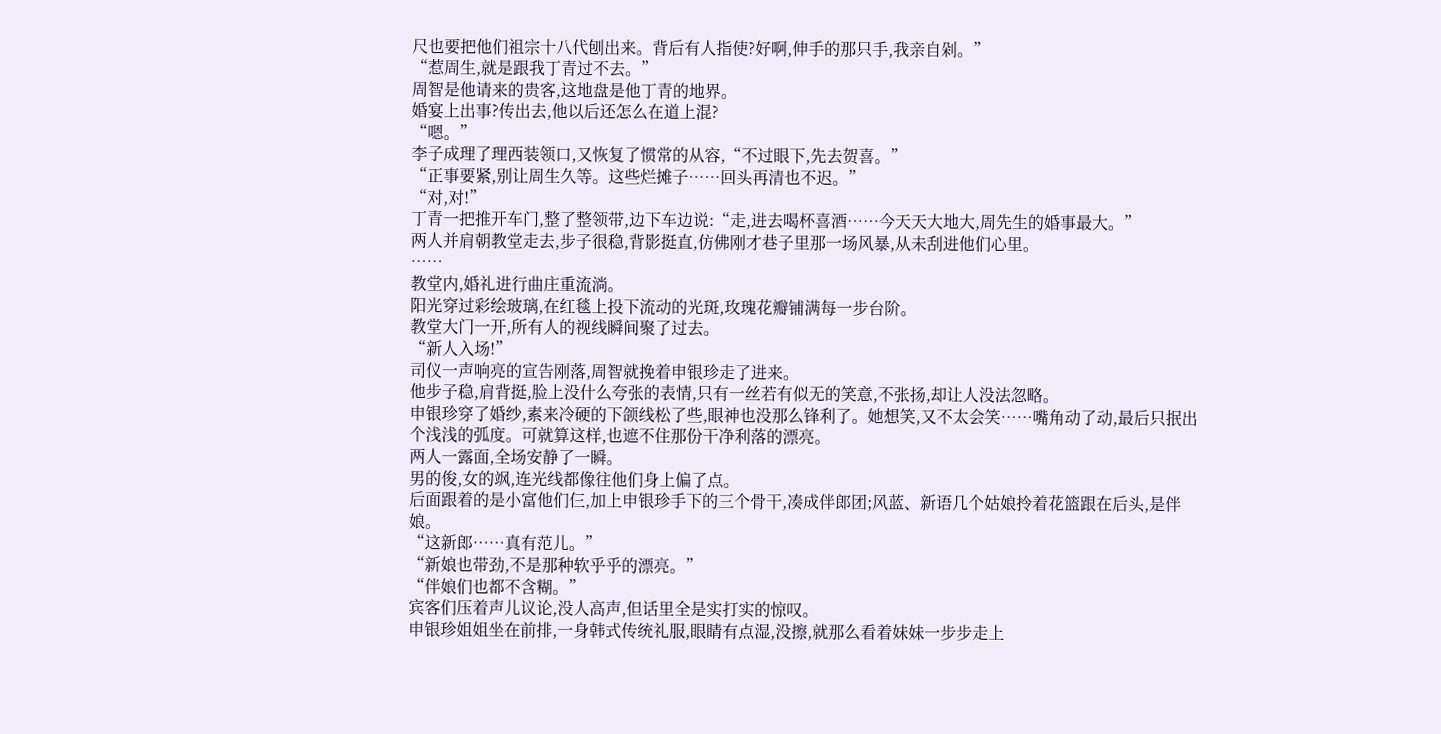尺也要把他们祖宗十八代刨出来。背后有人指使?好啊,伸手的那只手,我亲自剁。”
“惹周生,就是跟我丁青过不去。”
周智是他请来的贵客,这地盘是他丁青的地界。
婚宴上出事?传出去,他以后还怎么在道上混?
“嗯。”
李子成理了理西装领口,又恢复了惯常的从容,“不过眼下,先去贺喜。”
“正事要紧,别让周生久等。这些烂摊子……回头再清也不迟。”
“对,对!”
丁青一把推开车门,整了整领带,边下车边说:“走,进去喝杯喜酒……今天天大地大,周先生的婚事最大。”
两人并肩朝教堂走去,步子很稳,背影挺直,仿佛刚才巷子里那一场风暴,从未刮进他们心里。
……
教堂内,婚礼进行曲庄重流淌。
阳光穿过彩绘玻璃,在红毯上投下流动的光斑,玫瑰花瓣铺满每一步台阶。
教堂大门一开,所有人的视线瞬间聚了过去。
“新人入场!”
司仪一声响亮的宣告刚落,周智就挽着申银珍走了进来。
他步子稳,肩背挺,脸上没什么夸张的表情,只有一丝若有似无的笑意,不张扬,却让人没法忽略。
申银珍穿了婚纱,素来冷硬的下颌线松了些,眼神也没那么锋利了。她想笑,又不太会笑……嘴角动了动,最后只抿出个浅浅的弧度。可就算这样,也遮不住那份干净利落的漂亮。
两人一露面,全场安静了一瞬。
男的俊,女的飒,连光线都像往他们身上偏了点。
后面跟着的是小富他们仨,加上申银珍手下的三个骨干,凑成伴郎团;风蓝、新语几个姑娘拎着花篮跟在后头,是伴娘。
“这新郎……真有范儿。”
“新娘也带劲,不是那种软乎乎的漂亮。”
“伴娘们也都不含糊。”
宾客们压着声儿议论,没人高声,但话里全是实打实的惊叹。
申银珍姐姐坐在前排,一身韩式传统礼服,眼睛有点湿,没擦,就那么看着妹妹一步步走上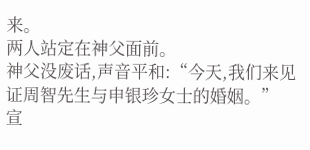来。
两人站定在神父面前。
神父没废话,声音平和:“今天,我们来见证周智先生与申银珍女士的婚姻。”
宣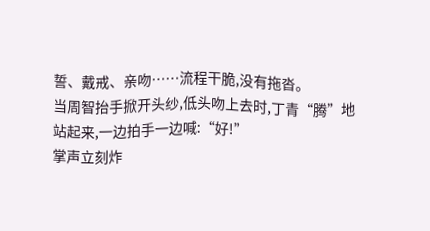誓、戴戒、亲吻……流程干脆,没有拖沓。
当周智抬手掀开头纱,低头吻上去时,丁青“腾”地站起来,一边拍手一边喊:“好!”
掌声立刻炸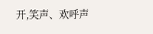开,笑声、欢呼声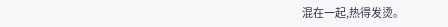混在一起,热得发烫。